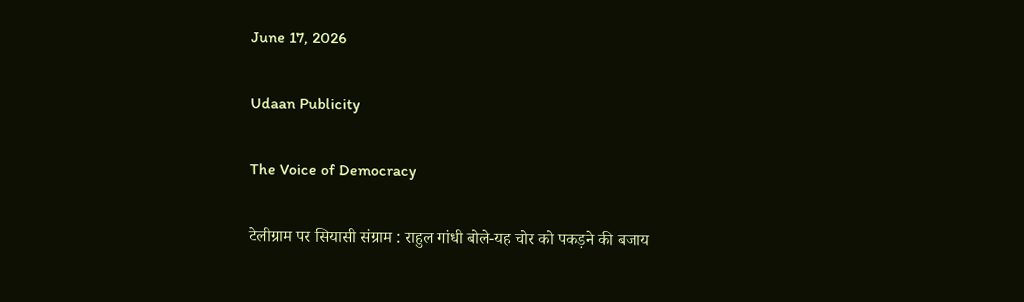June 17, 2026

Udaan Publicity

The Voice of Democracy

टेलीग्राम पर सियासी संग्राम : राहुल गांधी बोले-यह चोर को पकड़ने की बजाय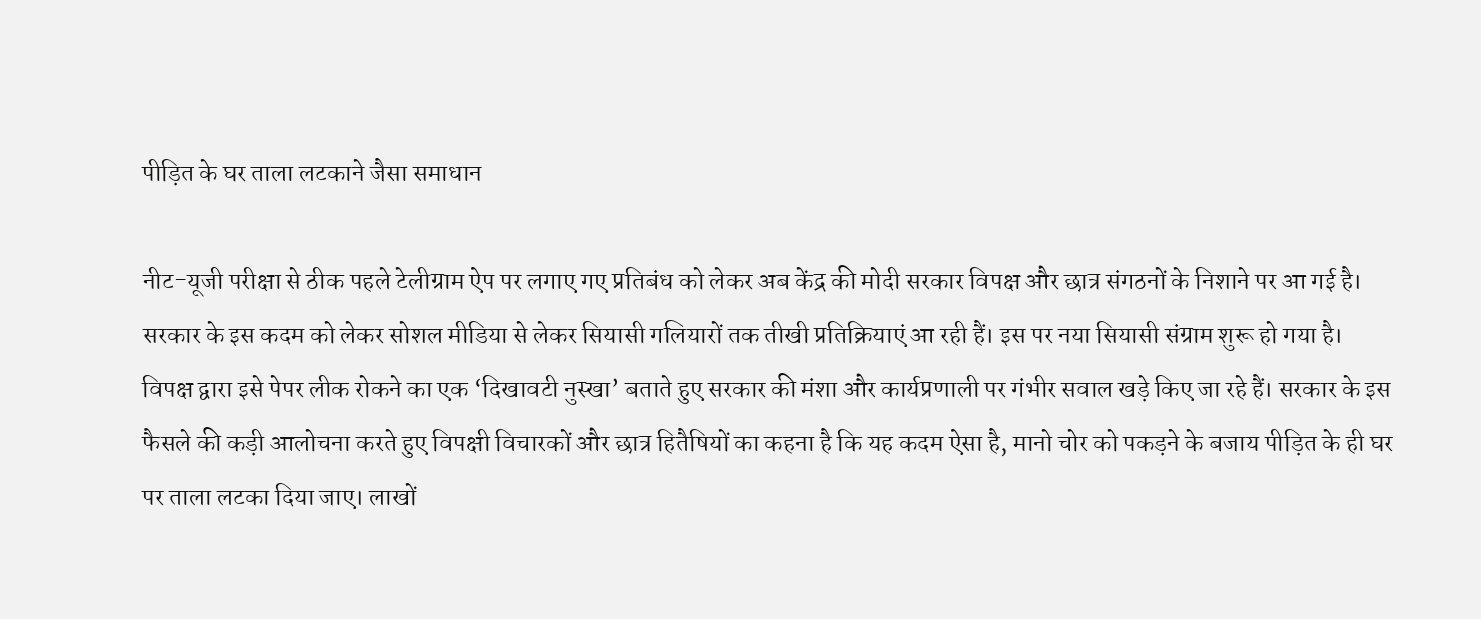पीड़ित के घर ताला लटकाने जैसा समाधान

नीट-यूजी परीक्षा से ठीक पहले टेलीग्राम ऐप पर लगाए गए प्रतिबंध को लेकर अब केंद्र की मोदी सरकार विपक्ष और छात्र संगठनों के निशाने पर आ गई है। सरकार के इस कदम को लेकर सोशल मीडिया से लेकर सियासी गलियारों तक तीखी प्रतिक्रियाएं आ रही हैं। इस पर नया सियासी संग्राम शुरू हो गया है। विपक्ष द्वारा इसे पेपर लीक रोकने का एक ‘दिखावटी नुस्खा’ बताते हुए सरकार की मंशा और कार्यप्रणाली पर गंभीर सवाल खड़े किए जा रहे हैं। सरकार के इस फैसले की कड़ी आलोचना करते हुए विपक्षी विचारकों और छात्र हितैषियों का कहना है कि यह कदम ऐसा है, मानो चोर को पकड़ने के बजाय पीड़ित के ही घर पर ताला लटका दिया जाए। लाखों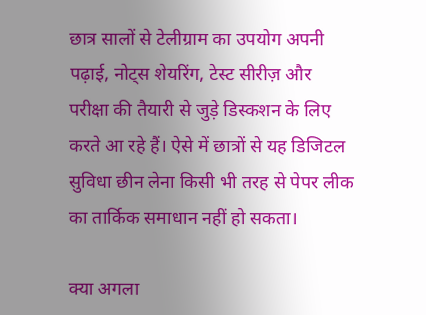छात्र सालों से टेलीग्राम का उपयोग अपनी पढ़ाई, नोट्स शेयरिंग, टेस्ट सीरीज़ और परीक्षा की तैयारी से जुड़े डिस्कशन के लिए करते आ रहे हैं। ऐसे में छात्रों से यह डिजिटल सुविधा छीन लेना किसी भी तरह से पेपर लीक का तार्किक समाधान नहीं हो सकता।

क्या अगला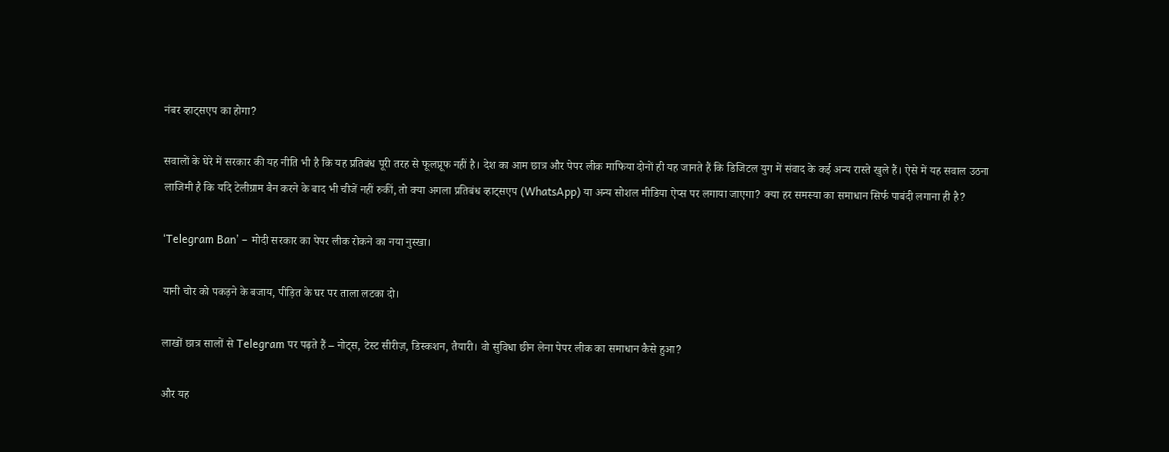नंबर व्हाट्सएप का होगा?

सवालों के घेरे में सरकार की यह नीति भी है कि यह प्रतिबंध पूरी तरह से फूलप्रूफ नहीं है। देश का आम छात्र और पेपर लीक माफिया दोनों ही यह जानते हैं कि डिजिटल युग में संवाद के कई अन्य रास्ते खुले हैं। ऐसे में यह सवाल उठना लाजिमी है कि यदि टेलीग्राम बैन करने के बाद भी चीजें नहीं रुकीं, तो क्या अगला प्रतिबंध व्हाट्सएप (WhatsApp) या अन्य सोशल मीडिया ऐप्स पर लगाया जाएगा? क्या हर समस्या का समाधान सिर्फ पाबंदी लगाना ही है?

‘Telegram Ban’ – मोदी सरकार का पेपर लीक रोकने का नया नुस्खा।

यानी चोर को पकड़ने के बजाय, पीड़ित के घर पर ताला लटका दो।

लाखों छात्र सालों से Telegram पर पढ़ते हैं – नोट्स, टेस्ट सीरीज़, डिस्कशन, तैयारी। वो सुविधा छीन लेना पेपर लीक का समाधान कैसे हुआ?

और यह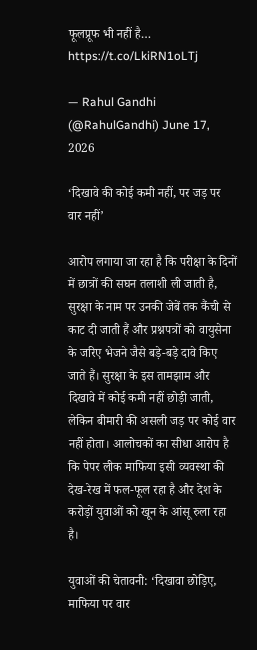फूलप्रूफ भी नहीं है… https://t.co/LkiRN1oLTj

— Rahul Gandhi (@RahulGandhi) June 17, 2026

‘दिखावे की कोई कमी नहीं, पर जड़ पर वार नहीं’

आरोप लगाया जा रहा है कि परीक्षा के दिनों में छात्रों की सघन तलाशी ली जाती है, सुरक्षा के नाम पर उनकी जेबें तक कैंची से काट दी जाती हैं और प्रश्नपत्रों को वायुसेना के जरिए भेजने जैसे बड़े-बड़े दावे किए जाते हैं। सुरक्षा के इस तामझाम और दिखावे में कोई कमी नहीं छोड़ी जाती, लेकिन बीमारी की असली जड़ पर कोई वार नहीं होता। आलोचकों का सीधा आरोप है कि पेपर लीक माफिया इसी व्यवस्था की देख-रेख में फल-फूल रहा है और देश के करोड़ों युवाओं को खून के आंसू रुला रहा है।

युवाओं की चेतावनी: ‘दिखावा छोड़िए, माफिया पर वार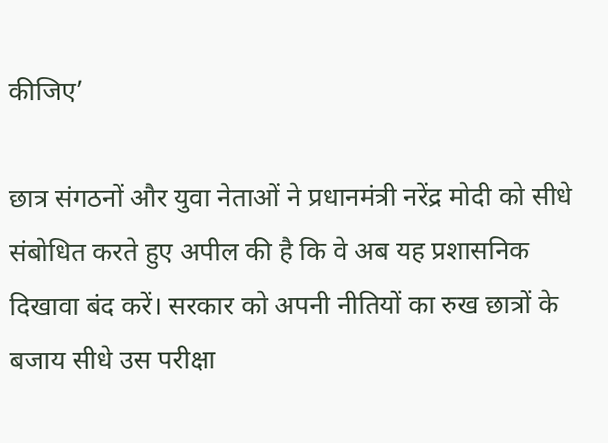कीजिए’

छात्र संगठनों और युवा नेताओं ने प्रधानमंत्री नरेंद्र मोदी को सीधे संबोधित करते हुए अपील की है कि वे अब यह प्रशासनिक दिखावा बंद करें। सरकार को अपनी नीतियों का रुख छात्रों के बजाय सीधे उस परीक्षा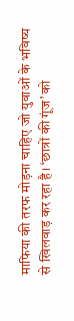माफिया की तरफ मोड़ना चाहिए जो युवाओं के भविष्य से खिलवाड़ कर रहा है। ‘छात्रों की गूंज’ को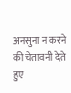अनसुना न करने की चेतावनी देते हुए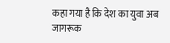कहा गया है कि देश का युवा अब जागरूक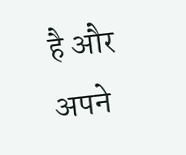है और अपने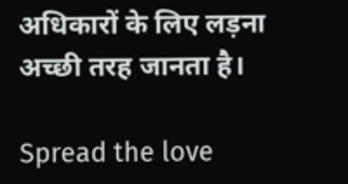अधिकारों के लिए लड़ना अच्छी तरह जानता है।

Spread the love